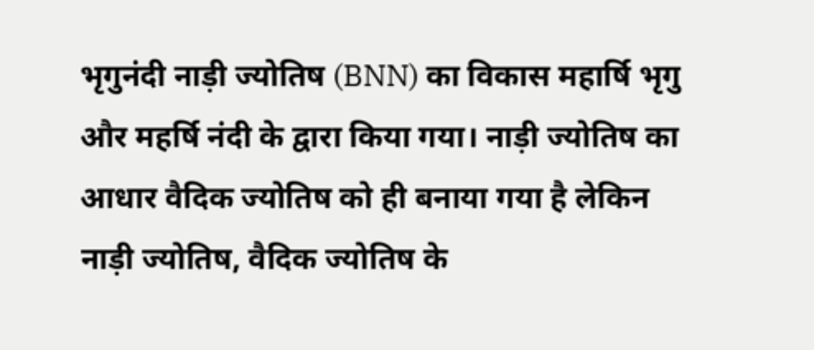भृगुनंदी नाड़ी ज्योतिष (BNN) का विकास महार्षि भृगु और महर्षि नंदी के द्वारा किया गया। नाड़ी ज्योतिष का आधार वैदिक ज्योतिष को ही बनाया गया है लेकिन नाड़ी ज्योतिष, वैदिक ज्योतिष के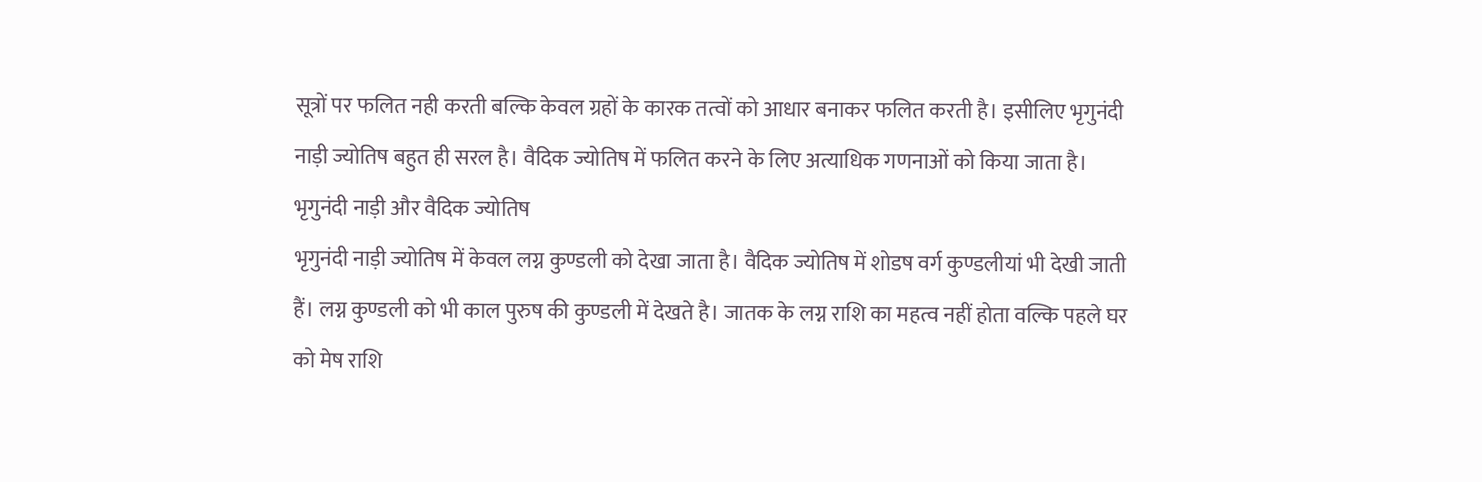सूत्रों पर फलित नही करती बल्कि केवल ग्रहों के कारक तत्वों को आधार बनाकर फलित करती है। इसीलिए भृगुनंदी नाड़ी ज्योतिष बहुत ही सरल है। वैदिक ज्योतिष में फलित करने के लिए अत्याधिक गणनाओं को किया जाता है।
भृगुनंदी नाड़ी और वैदिक ज्योतिष
भृगुनंदी नाड़ी ज्योतिष में केवल लग्न कुण्डली को देखा जाता है। वैदिक ज्योतिष में शोडष वर्ग कुण्डलीयां भी देखी जाती हैं। लग्न कुण्डली को भी काल पुरुष की कुण्डली में देखते है। जातक के लग्न राशि का महत्व नहीं होता वल्कि पहले घर को मेष राशि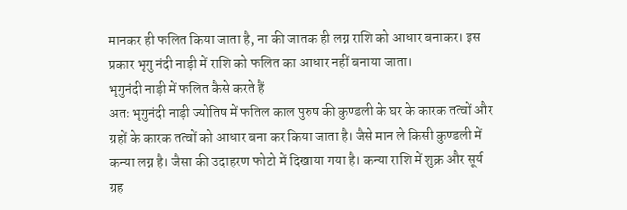मानकर ही फलित किया जाता है, ना की जातक ही लग्न राशि को आधार बनाकर। इस प्रकार भृगु नंदी नाड़ी में राशि को फलित का आधार नहीं बनाया जाता।
भृगुनंदी नाड़ी में फलित कैसे करते हैं
अतः भृगुनंदी नाड़ी ज्योतिष में फतिल काल पुरुष की कुण्डली के घर के कारक तत्वों और ग्रहों के कारक तत्वों को आधार बना कर किया जाता है। जैसे मान ले किसी कुण्डली में कन्या लग्न है। जैसा की उदाहरण फोटो में दिखाया गया है। कन्या राशि में शुक्र और सूर्य ग्रह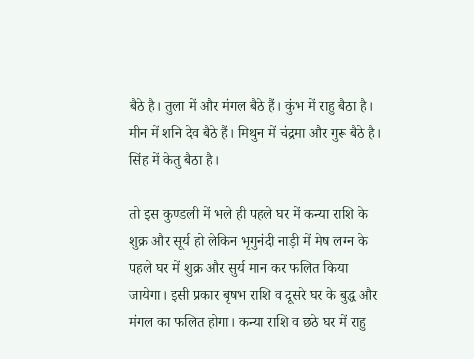बैठे है। तुला में और मंगल बैठे हैं। कुंभ में राहु बैठा है। मीन में शनि देव बैठे हैं। मिथुन में चंद्रमा और गुरू बैठे है। सिंह में केतु बैठा है।

तो इस कुण्डली में भले ही पहले घर में कन्या राशि के शुक्र और सूर्य हो लेकिन भृगुनंदी नाड़ी में मेष लग्न के पहले घर में शुक्र और सुर्य मान कर फलित किया जायेगा। इसी प्रकार बृषभ राशि व दूसरे घर के बुद्ध और मंगल का फलित होगा। कन्या राशि व छठे घर में राहु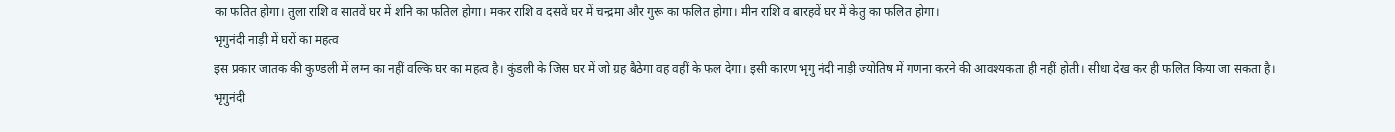का फतित होगा। तुला राशि व सातवें घर में शनि का फतिल होगा। मकर राशि व दसवें घर में चन्द्रमा और गुरू का फलित होगा। मीन राशि व बारहवें घर में केतु का फलित होगा।
भृगुनंदी नाड़ी में घरों का महत्व
इस प्रकार जातक की कुण्डली में लग्न का नहीं वल्कि घर का महत्व है। कुंडली के जिस घर में जो ग्रह बैठेगा वह वहीं के फल देगा। इसी कारण भृगु नंदी नाड़ी ज्योतिष में गणना करने की आवश्यकता ही नहीं होती। सीधा देख कर ही फलित किया जा सकता है।
भृगुनंदी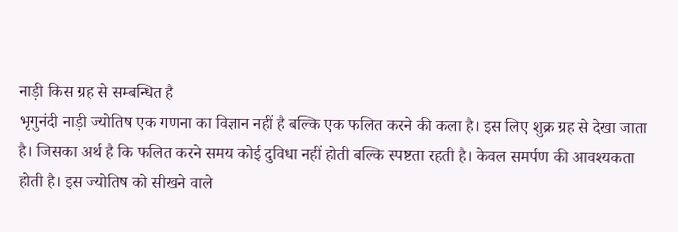नाड़ी किस ग्रह से सम्बन्धित है
भृगुनंदी नाड़ी ज्योतिष एक गणना का विज्ञान नहीं है बल्कि एक फलित करने की कला है। इस लिए शुक्र ग्रह से देखा जाता है। जिसका अर्थ है कि फलित करने समय कोई दुविधा नहीं होती बल्कि स्पष्टता रहती है। केवल समर्पण की आवश्यकता होती है। इस ज्योतिष को सीखने वाले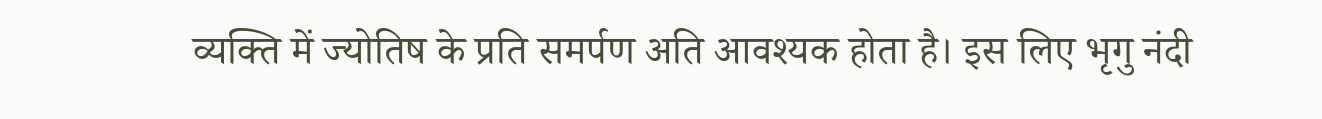व्यक्ति में ज्योतिष के प्रति समर्पण अति आवश्यक होता है। इस लिए भृगु नंदी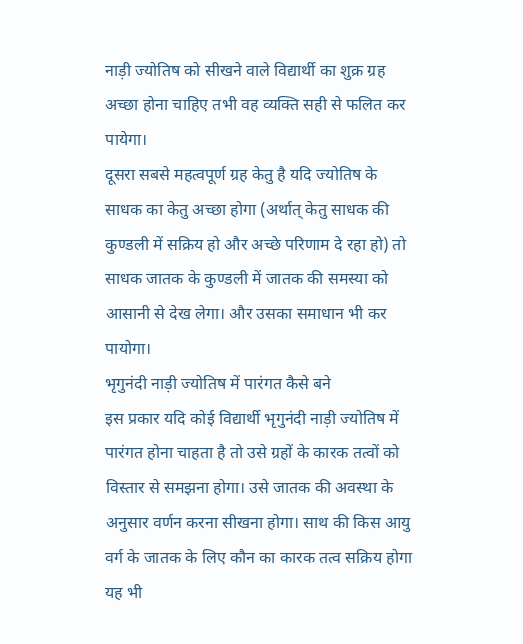नाड़ी ज्योतिष को सीखने वाले विद्यार्थी का शुक्र ग्रह अच्छा होना चाहिए तभी वह व्यक्ति सही से फलित कर पायेगा।
दूसरा सबसे महत्वपूर्ण ग्रह केतु है यदि ज्योतिष के साधक का केतु अच्छा होगा (अर्थात् केतु साधक की कुण्डली में सक्रिय हो और अच्छे परिणाम दे रहा हो) तो साधक जातक के कुण्डली में जातक की समस्या को आसानी से देख लेगा। और उसका समाधान भी कर पायोगा।
भृगुनंदी नाड़ी ज्योतिष में पारंगत कैसे बने
इस प्रकार यदि कोई विद्यार्थी भृगुनंदी नाड़ी ज्योतिष में पारंगत होना चाहता है तो उसे ग्रहों के कारक तत्वों को विस्तार से समझना होगा। उसे जातक की अवस्था के अनुसार वर्णन करना सीखना होगा। साथ की किस आयु वर्ग के जातक के लिए कौन का कारक तत्व सक्रिय होगा यह भी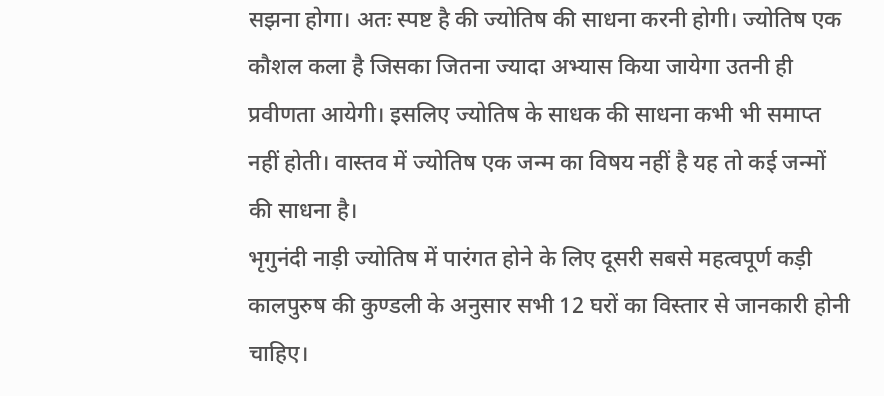सझना होगा। अतः स्पष्ट है की ज्योतिष की साधना करनी होगी। ज्योतिष एक कौशल कला है जिसका जितना ज्यादा अभ्यास किया जायेगा उतनी ही प्रवीणता आयेगी। इसलिए ज्योतिष के साधक की साधना कभी भी समाप्त नहीं होती। वास्तव में ज्योतिष एक जन्म का विषय नहीं है यह तो कई जन्मों की साधना है।
भृगुनंदी नाड़ी ज्योतिष में पारंगत होने के लिए दूसरी सबसे महत्वपूर्ण कड़ी कालपुरुष की कुण्डली के अनुसार सभी 12 घरों का विस्तार से जानकारी होनी चाहिए।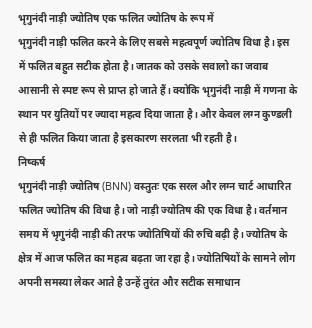भृगुनंदी नाड़ी ज्योतिष एक फलित ज्योतिष के रूप में
भृगुनंदी नाड़ी फलित करने के लिए सबसे महत्वपूर्ण ज्योतिष विधा है। इस में फलित बहुत सटीक होता है। जातक को उसके सवालो का जवाब आसानी से स्पष्ट रूप से प्राप्त हो जाते हैं। क्योकि भृगुनंदी नाड़ी में गणना के स्थान पर युतियों पर ज्यादा महत्व दिया जाता है। और केवल लग्न कुण्डली से ही फलित किया जाता है इसकारण सरलता भी रहती है।
निष्कर्ष
भृगुनंदी नाड़ी ज्योतिष (BNN) वस्तुतः एक सरल और लग्न चार्ट आधारित फलित ज्योतिष की विधा है। जो नाड़ी ज्योतिष की एक विधा है। वर्तमान समय में भृगुनंदी नाड़ी की तरफ ज्योतिषियों की रुचि बढ़ी है। ज्योतिष के क्षेत्र में आज फलित का महत्व बढ़ता जा रहा है। ज्योतिषियों के सामने लोग अपनी समस्या लेकर आते है उन्हें तुरंत और सटीक समाधान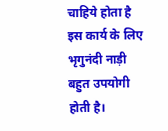चाहिये होता है इस कार्य के लिए भृगुनंदी नाड़ी बहुत उपयोगी होती है।